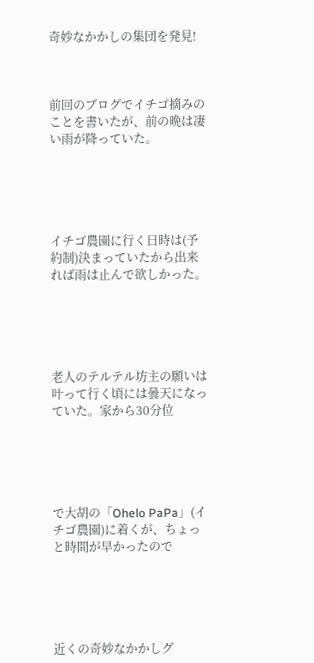奇妙なかかしの集団を発見!



前回のブログでイチゴ摘みのことを書いたが、前の晩は凄い雨が降っていた。





イチゴ農園に行く日時は(予約制)決まっていたから出来れば雨は止んで欲しかった。





老人のテルテル坊主の願いは叶って行く頃には曇天になっていた。家から30分位





で大胡の「Ohelo PaPa」(イチゴ農園)に着くが、ちょっと時間が早かったので





近くの奇妙なかかしグ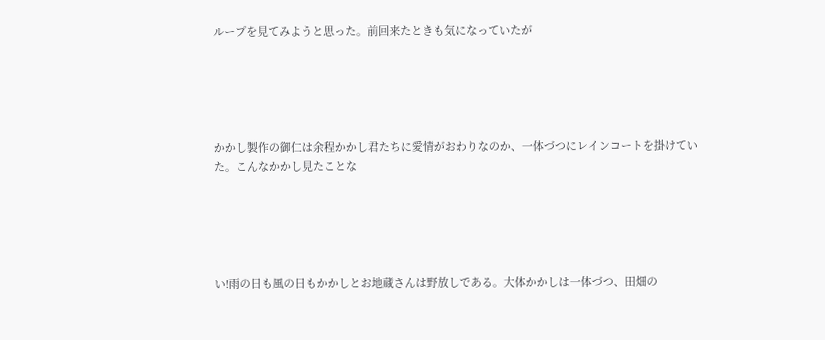ループを見てみようと思った。前回来たときも気になっていたが





かかし製作の御仁は余程かかし君たちに愛情がおわりなのか、一体づつにレインコートを掛けていた。こんなかかし見たことな





い!雨の日も風の日もかかしとお地蔵さんは野放しである。大体かかしは一体づつ、田畑の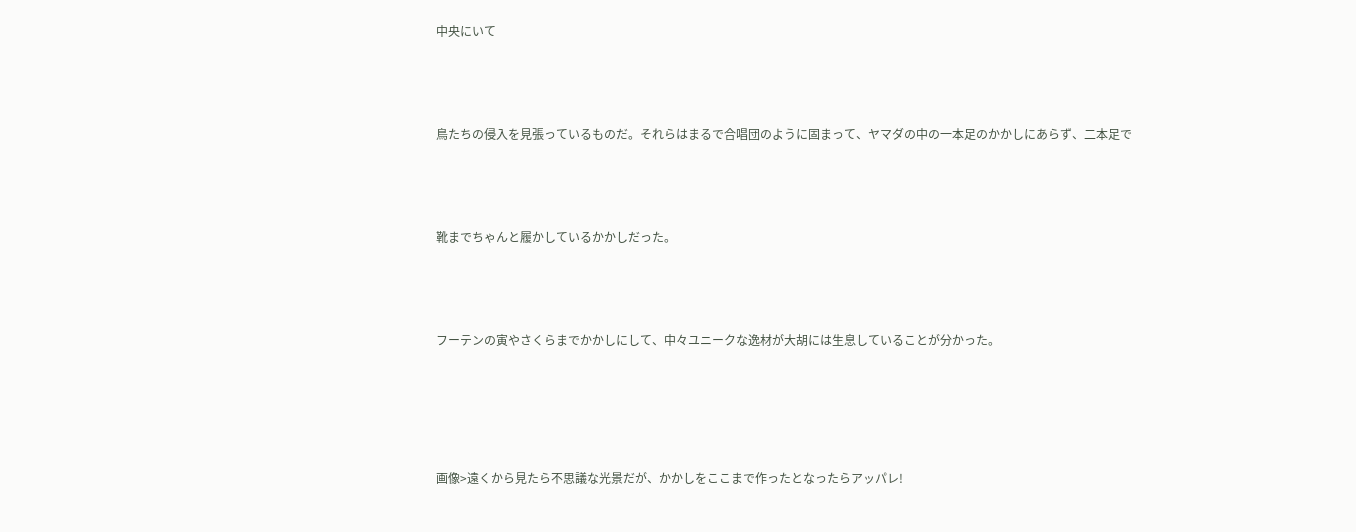中央にいて





鳥たちの侵入を見張っているものだ。それらはまるで合唱団のように固まって、ヤマダの中の一本足のかかしにあらず、二本足で





靴までちゃんと履かしているかかしだった。





フーテンの寅やさくらまでかかしにして、中々ユニークな逸材が大胡には生息していることが分かった。







画像>遠くから見たら不思議な光景だが、かかしをここまで作ったとなったらアッパレ!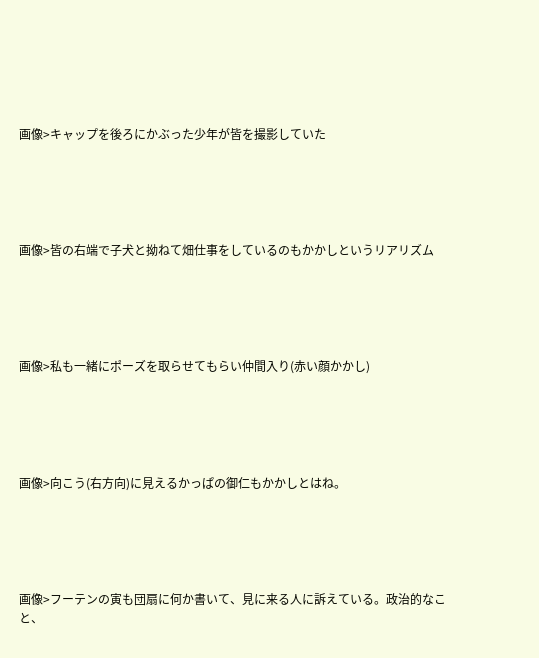画像>キャップを後ろにかぶった少年が皆を撮影していた





画像>皆の右端で子犬と拗ねて畑仕事をしているのもかかしというリアリズム





画像>私も一緒にポーズを取らせてもらい仲間入り(赤い顔かかし)





画像>向こう(右方向)に見えるかっぱの御仁もかかしとはね。





画像>フーテンの寅も団扇に何か書いて、見に来る人に訴えている。政治的なこと、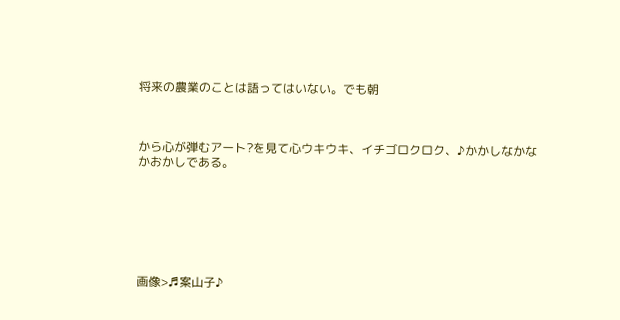将来の農業のことは語ってはいない。でも朝



から心が弾むアート?を見て心ウキウキ、イチゴロクロク、♪かかしなかなかおかしである。







画像>♬案山子♪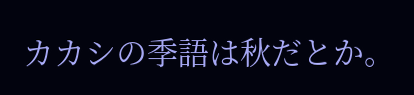カカシの季語は秋だとか。